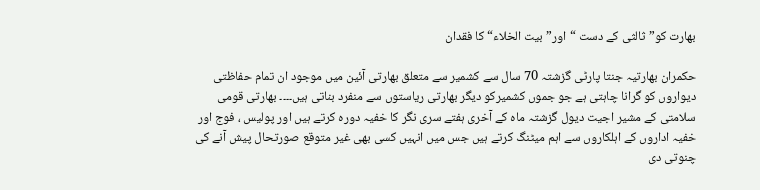بھارت کو” ثالثی کے دست “اور” بیت الخلاء“کا فقدان

حکمران بھارتیہ جنتا پارٹی گزشتہ 70 سال سے کشمیر سے متعلق بھارتی آئین میں موجود ان تمام حفاظتی دیواروں کو گرانا چاہتی ہے جو جموں کشمیرکو دیگر بھارتی ریاستوں سے منفرد بناتی ہیں۔۔۔۔ بھارتی قومی سلامتی کے مشیر اجیت دیول گزشتہ ماہ کے آخری ہفتے سری نگر کا خفیہ دورہ کرتے ہیں اور پولیس ، فوج اور خفیہ اداروں کے اہلکاروں سے اہم میٹنگ کرتے ہیں جس میں انہیں کسی بھی غیر متوقع صورتحال پیش آنے کی چنوتی دی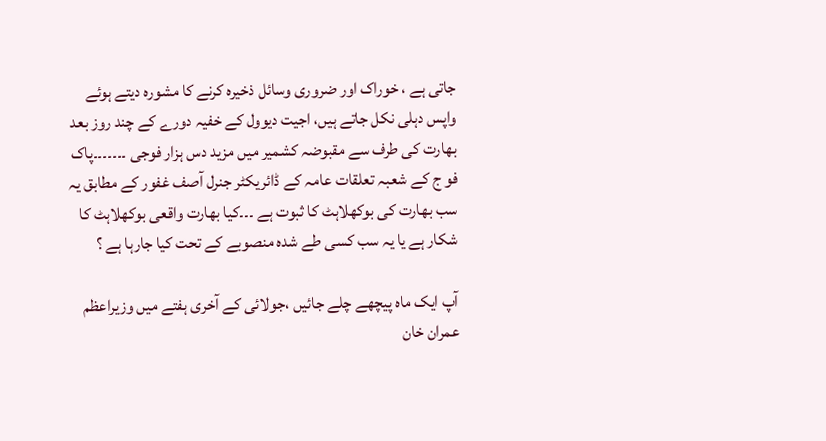جاتی ہے ، خوراک اور ضروری وسائل ذخیرہ کرنے کا مشورہ دیتے ہوئے واپس دہلی نکل جاتے ہیں، اجیت دیوول کے خفیہ دورے کے چند روز بعد بھارت کی طرف سے مقبوضہ کشمیر میں مزید دس ہزار فوجی ۔۔۔۔۔۔۔پاک فو ج کے شعبہ تعلقات عامہ کے ڈائریکٹر جنرل آصف غفور کے مطابق یہ سب بھارت کی بوکھلاہٹ کا ثبوت ہے ۔۔۔کیا بھارت واقعی بوکھلاہٹ کا شکار ہے یا یہ سب کسی طے شدہ منصوبے کے تحت کیا جارہا ہے ؟

آپ ایک ماہ پیچھے چلے جائیں ،جولائی کے آخری ہفتے میں وزیراعظم عمران خان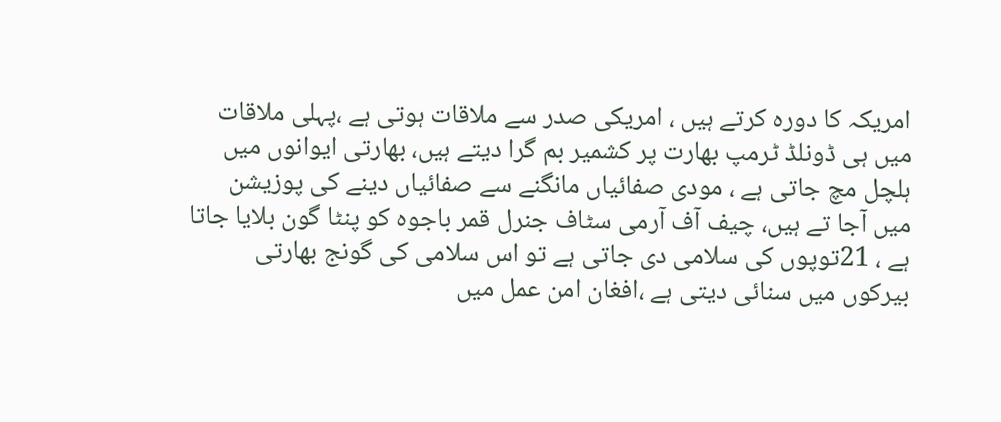امریکہ کا دورہ کرتے ہیں ، امریکی صدر سے ملاقات ہوتی ہے ،پہلی ملاقات میں ہی ڈونلڈ ٹرمپ بھارت پر کشمیر بم گرا دیتے ہیں، بھارتی ایوانوں میں ہلچل مچ جاتی ہے ، مودی صفائیاں مانگنے سے صفائیاں دینے کی پوزیشن میں آجا تے ہیں، چیف آف آرمی سٹاف جنرل قمر باجوہ کو پنٹا گون بلایا جاتا ہے ، 21توپوں کی سلامی دی جاتی ہے تو اس سلامی کی گونج بھارتی بیرکوں میں سنائی دیتی ہے ،افغان امن عمل میں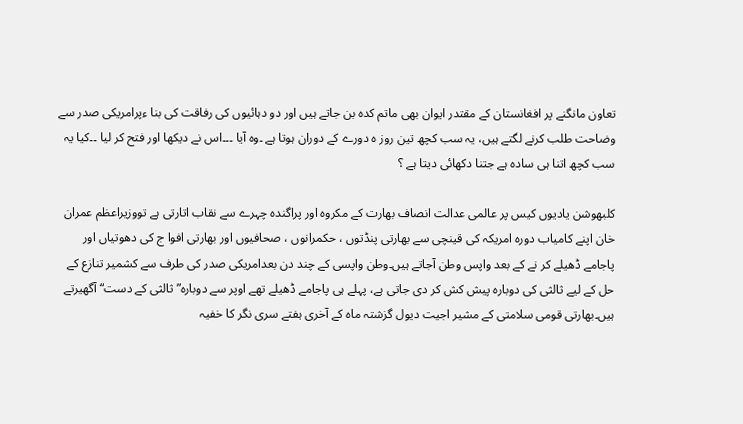تعاون مانگنے پر افغانستان کے مقتدر ایوان بھی ماتم کدہ بن جاتے ہیں اور دو دہائیوں کی رفاقت کی بنا ءپرامریکی صدر سے وضاحت طلب کرنے لگتے ہیں، یہ سب کچھ تین روز ہ دورے کے دوران ہوتا ہے ۔وہ آیا ۔۔۔اس نے دیکھا اور فتح کر لیا ۔۔کیا یہ سب کچھ اتنا ہی سادہ ہے جتنا دکھائی دیتا ہے ؟

کلبھوشن یادیوں کیس پر عالمی عدالت انصاف بھارت کے مکروہ اور پراگندہ چہرے سے نقاب اتارتی ہے تووزیراعظم عمران خان اپنے کامیاب دورہ امریکہ کی قینچی سے بھارتی پنڈتوں ، حکمرانوں ، صحافیوں اور بھارتی افوا ج کی دھوتیاں اور پاجامے ڈھیلے کر نے کے بعد واپس وطن آجاتے ہیں۔وطن واپسی کے چند دن بعدامریکی صدر کی طرف سے کشمیر تنازع کے حل کے لیے ثالثی کی دوبارہ پیش کش کر دی جاتی ہے، پہلے ہی پاجامے ڈھیلے تھے اوپر سے دوبارہ” ثالثی کے دست“ آگھیرتے ہیں۔بھارتی قومی سلامتی کے مشیر اجیت دیول گزشتہ ماہ کے آخری ہفتے سری نگر کا خفیہ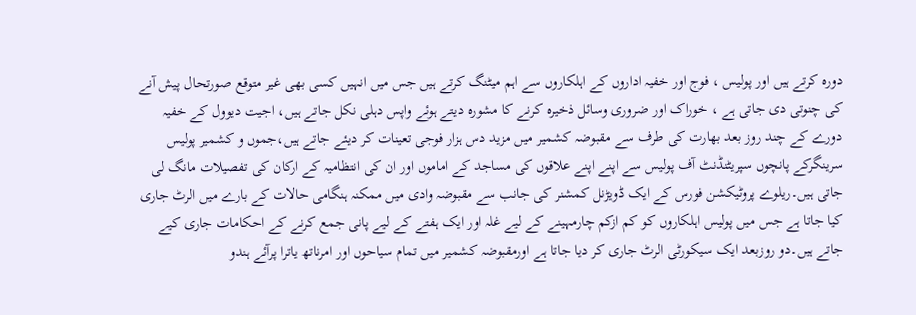دورہ کرتے ہیں اور پولیس ، فوج اور خفیہ اداروں کے اہلکاروں سے اہم میٹنگ کرتے ہیں جس میں انہیں کسی بھی غیر متوقع صورتحال پیش آنے کی چنوتی دی جاتی ہے ، خوراک اور ضروری وسائل ذخیرہ کرنے کا مشورہ دیتے ہوئے واپس دہلی نکل جاتے ہیں، اجیت دیوول کے خفیہ دورے کے چند روز بعد بھارت کی طرف سے مقبوضہ کشمیر میں مزید دس ہزار فوجی تعینات کر دیئے جاتے ہیں،جموں و کشمیر پولیس سرینگرکے پانچوں سپریٹنڈنٹ آف پولیس سے اپنے اپنے علاقوں کی مساجد کے اماموں اور ان کی انتظامیہ کے ارکان کی تفصیلات مانگ لی جاتی ہیں۔ریلوے پروٹیکشن فورس کے ایک ڈویڑنل کمشنر کی جانب سے مقبوضہ وادی میں ممکنہ ہنگامی حالات کے بارے میں الرٹ جاری کیا جاتا ہے جس میں پولیس اہلکاروں کو کم ازکم چارمہینے کے لیے غلہ اور ایک ہفتے کے لیے پانی جمع کرنے کے احکامات جاری کیے جاتے ہیں۔دو روزبعد ایک سیکورٹی الرٹ جاری کر دیا جاتا ہے اورمقبوضہ کشمیر میں تمام سیاحوں اور امرناتھ یاترا پرآئے ہندو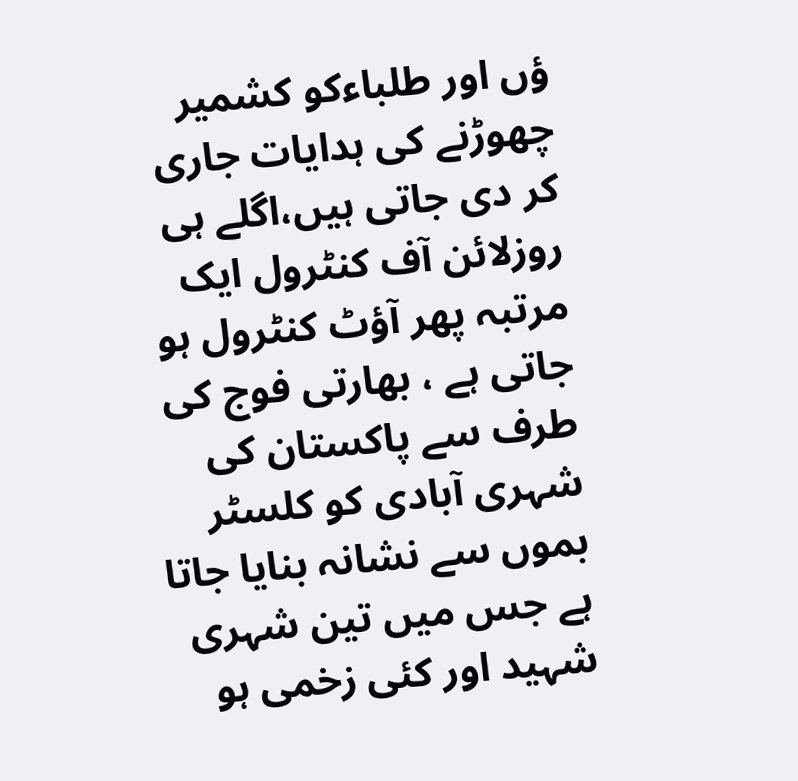ؤں اور طلباءکو کشمیر چھوڑنے کی ہدایات جاری کر دی جاتی ہیں،اگلے ہی روزلائن آف کنٹرول ایک مرتبہ پھر آؤٹ کنٹرول ہو جاتی ہے ، بھارتی فوج کی طرف سے پاکستان کی شہری آبادی کو کلسٹر بموں سے نشانہ بنایا جاتا ہے جس میں تین شہری شہید اور کئی زخمی ہو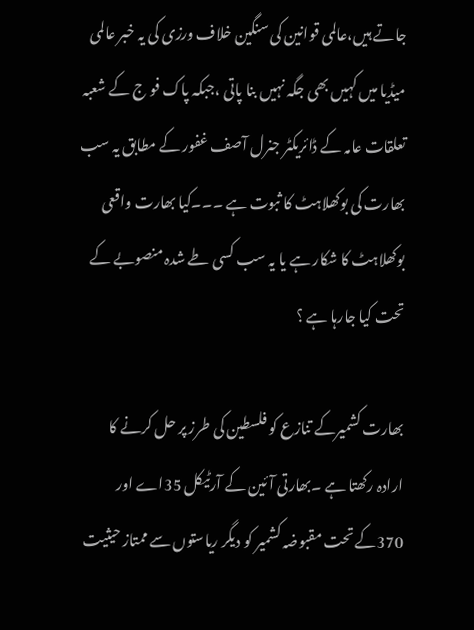جاتے ہیں،عالمی قوانین کی سنگین خلاف ورزی کی یہ خبر عالمی میڈیا میں کہیں بھی جگہ نہیں بنا پاتی ،جبکہ پاک فو ج کے شعبہ تعلقات عامہ کے ڈائریکٹر جنرل آصف غفور کے مطابق یہ سب بھارت کی بوکھلاہٹ کا ثبوت ہے ۔۔۔کیا بھارت واقعی بوکھلاہٹ کا شکار ہے یا یہ سب کسی طے شدہ منصوبے کے تحت کیا جارہا ہے ؟

بھارت کشمیرکے تنازع کو فلسطین کی طرز پر حل کرنے کا ارادہ رکھتا ہے ۔بھارتی آئین کے آرٹیکل 35اے اور 370کے تحت مقبوضہ کشمیر کو دیگر ریاستوں سے ممتاز حیثیت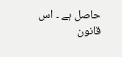حاصل ہے ۔ اس قانون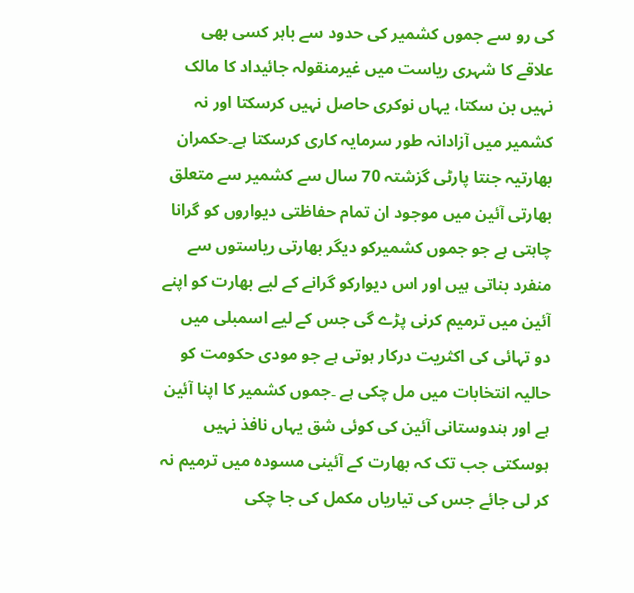کی رو سے جموں کشمیر کی حدود سے باہر کسی بھی علاقے کا شہری ریاست میں غیرمنقولہ جائیداد کا مالک نہیں بن سکتا، یہاں نوکری حاصل نہیں کرسکتا اور نہ کشمیر میں آزادانہ طور سرمایہ کاری کرسکتا ہے۔حکمران بھارتیہ جنتا پارٹی گزشتہ 70 سال سے کشمیر سے متعلق بھارتی آئین میں موجود ان تمام حفاظتی دیواروں کو گرانا چاہتی ہے جو جموں کشمیرکو دیگر بھارتی ریاستوں سے منفرد بناتی ہیں اور اس دیوارکو گرانے کے لیے بھارت کو اپنے آئین میں ترمیم کرنی پڑے گی جس کے لیے اسمبلی میں دو تہائی کی اکثریت درکار ہوتی ہے جو مودی حکومت کو حالیہ انتخابات میں مل چکی ہے ۔جموں کشمیر کا اپنا آئین ہے اور ہندوستانی آئین کی کوئی شق یہاں نافذ نہیں ہوسکتی جب تک کہ بھارت کے آئینی مسودہ میں ترمیم نہ کر لی جائے جس کی تیاریاں مکمل کی جا چکی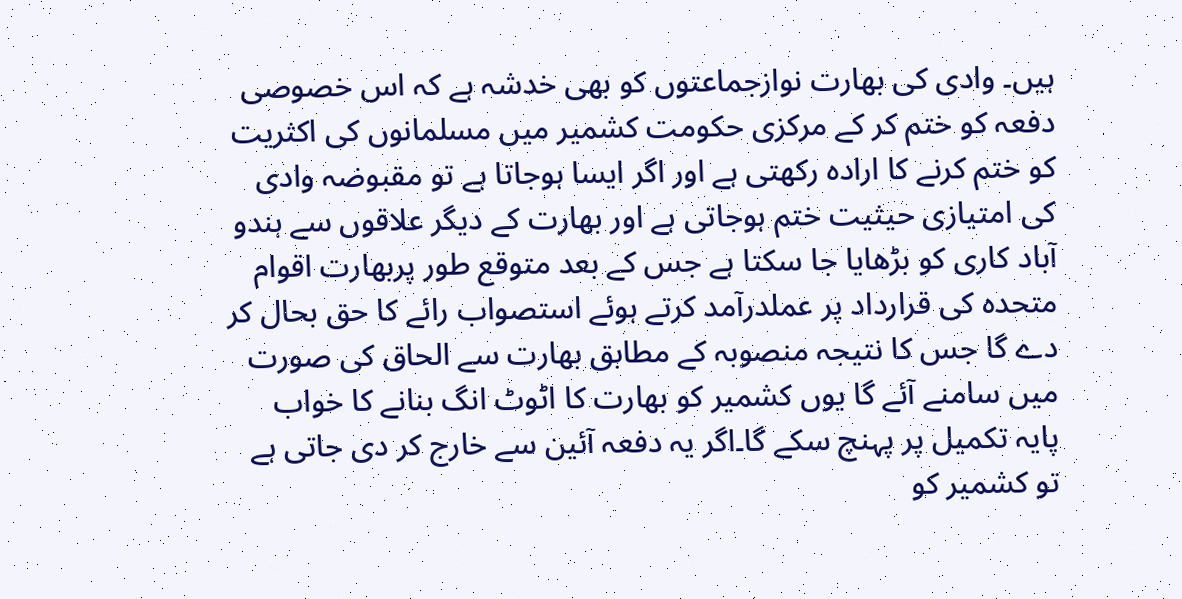ہیں۔ وادی کی بھارت نوازجماعتوں کو بھی خدشہ ہے کہ اس خصوصی دفعہ کو ختم کر کے مرکزی حکومت کشمیر میں مسلمانوں کی اکثریت کو ختم کرنے کا ارادہ رکھتی ہے اور اگر ایسا ہوجاتا ہے تو مقبوضہ وادی کی امتیازی حیثیت ختم ہوجاتی ہے اور بھارت کے دیگر علاقوں سے ہندو آباد کاری کو بڑھایا جا سکتا ہے جس کے بعد متوقع طور پربھارت اقوام متحدہ کی قرارداد پر عملدرآمد کرتے ہوئے استصواب رائے کا حق بحال کر دے گا جس کا نتیجہ منصوبہ کے مطابق بھارت سے الحاق کی صورت میں سامنے آئے گا یوں کشمیر کو بھارت کا اٹوٹ انگ بنانے کا خواب پایہ تکمیل پر پہنچ سکے گا۔اگر یہ دفعہ آئین سے خارج کر دی جاتی ہے تو کشمیر کو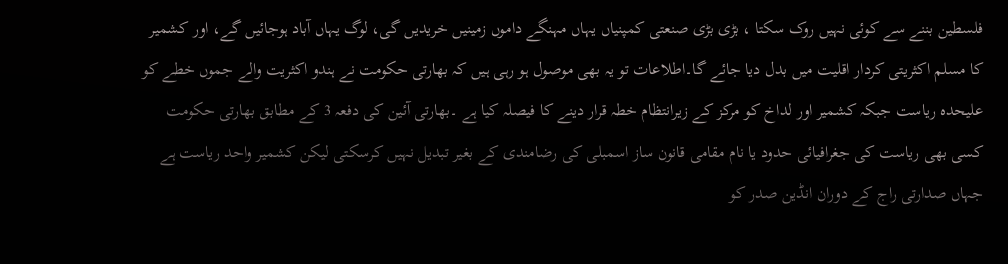فلسطین بننے سے کوئی نہیں روک سکتا ، بڑی بڑی صنعتی کمپنیاں یہاں مہنگے داموں زمینیں خریدیں گی، لوگ یہاں آباد ہوجائیں گے، اور کشمیر کا مسلم اکثریتی کردار اقلیت میں بدل دیا جائے گا۔اطلاعات تو یہ بھی موصول ہو رہی ہیں کہ بھارتی حکومت نے ہندو اکثریت والے جموں خطے کو علیحدہ ریاست جبکہ کشمیر اور لداخ کو مرکز کے زیرانتظام خطہ قرار دینے کا فیصلہ کیا ہے ۔بھارتی آئین کی دفعہ 3 کے مطابق بھارتی حکومت کسی بھی ریاست کی جغرافیائی حدود یا نام مقامی قانون ساز اسمبلی کی رضامندی کے بغیر تبدیل نہیں کرسکتی لیکن کشمیر واحد ریاست ہے جہاں صدارتی راج کے دوران انڈین صدر کو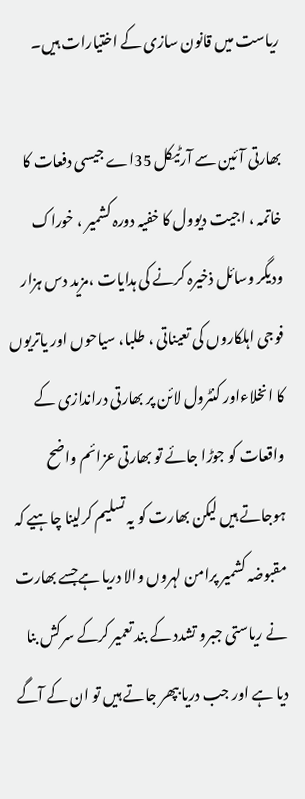ریاست میں قانون سازی کے اختیارات ہیں۔

بھارتی آئین سے آرٹیکل 35اے جیسی دفعات کا خاتمہ ، اجیت دیوول کا خفیہ دورہ کشمیر ، خوراک ودیگر وسائل ذخیرہ کرنے کی ہدایات ،مزید دس ہزار فوجی اہلکاروں کی تعیناتی ، طلبا، سیاحوں اور یاتریوں کا انخلاءاور کنٹرول لائن پر بھارتی دراندازی کے واقعات کو جوڑا جائے تو بھارتی عزائم واضح ہوجاتے ہیں لیکن بھارت کو یہ تسلیم کرلینا چاہیے کہ مقبوضہ کشمیر پرامن لہروں والا دریا ہےجسے بھارت نے ریاستی جبرو تشدد کے بند تعمیر کرکے سرکش بنا دیا ہے اور جب دریا بپھر جاتے ہیں تو ان کے آگے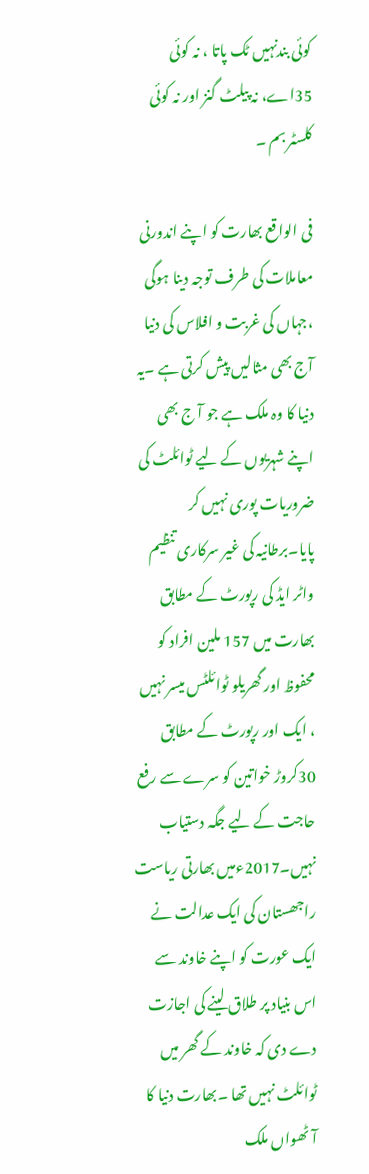کوئی بندنہیں ٹک پاتا ، نہ کوئی 35اے، نہ پیلٹ گنز اور نہ کوئی کلسٹر بم ۔

فی الواقع بھارت کو اپنے اندورنی معاملات کی طرف توجہ دینا ہوگی ،جہاں کی غربت و افلاس کی دنیا آج بھی مثالیں پیش کرتی ہے ۔یہ دنیا کا وہ ملک ہے جو آ ج بھی اپنے شہریوں کے لیے ٹوائلٹ کی ضروریات پوری نہیں کر پایا۔برطانیہ کی غیر سرکاری تنظیم واٹر ایڈ کی رپورٹ کے مطابق بھارت میں 157 ملین افراد کو محفوظ اور گھریلو ٹوائلٹس میسر نہیں ، ایک اور رپورٹ کے مطابق 30کروڑ خواتین کو سرے سے رفع حاجت کے لیے جگہ دستیاب نہیں۔2017ءمیں بھارتی ریاست راجھستان کی ایک عدالت نے ایک عورت کو اپنے خاوند سے اس بنیاد پر طلاق لینے کی اجازت دے دی کہ خاوند کے گھر میں ٹوائلٹ نہیں تھا ۔بھارت دنیا کا آٹھواں ملک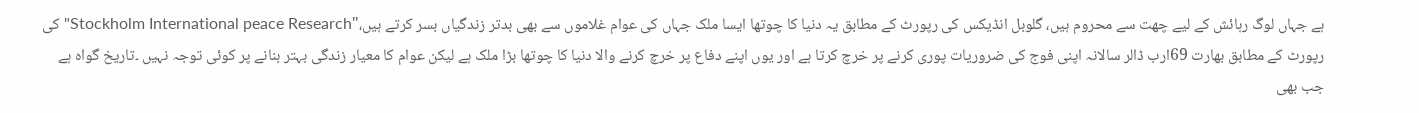ہے جہاں لوگ رہائش کے لیے چھت سے محروم ہیں، گلوبل انڈیکس کی رپورٹ کے مطابق یہ دنیا کا چوتھا ایسا ملک جہاں کی عوام غلاموں سے بھی بدتر زندگیاں بسر کرتے ہیں،"Stockholm International peace Research"کی رپورٹ کے مطابق بھارت 69ارب ڈالر سالانہ اپنی فوج کی ضروریات پوری کرنے پر خرچ کرتا ہے اور یوں اپنے دفاع پر خرچ کرنے والا دنیا کا چوتھا بڑا ملک ہے لیکن عوام کا معیار زندگی بہتر بنانے پر کوئی توجہ نہیں ۔تاریخ گواہ ہے جب بھی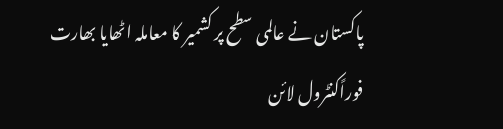پاکستان نے عالمی سطح پر کشمیر کا معاملہ اٹھایا بھارت فوراًکنٹرول لائن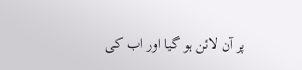پر آن لائن ہو گیا اور اب کی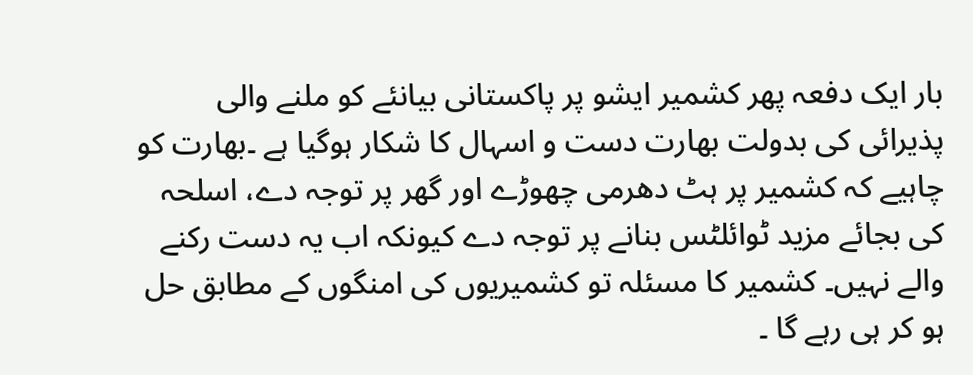بار ایک دفعہ پھر کشمیر ایشو پر پاکستانی بیانئے کو ملنے والی پذیرائی کی بدولت بھارت دست و اسہال کا شکار ہوگیا ہے ۔بھارت کو چاہیے کہ کشمیر پر ہٹ دھرمی چھوڑے اور گھر پر توجہ دے، اسلحہ کی بجائے مزید ٹوائلٹس بنانے پر توجہ دے کیونکہ اب یہ دست رکنے والے نہیں۔ کشمیر کا مسئلہ تو کشمیریوں کی امنگوں کے مطابق حل ہو کر ہی رہے گا ۔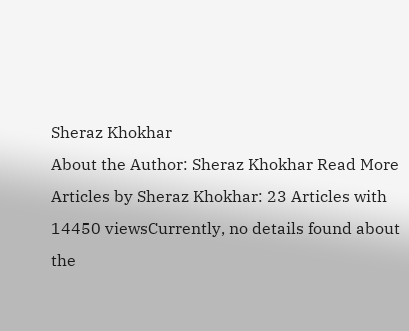Sheraz Khokhar
About the Author: Sheraz Khokhar Read More Articles by Sheraz Khokhar: 23 Articles with 14450 viewsCurrently, no details found about the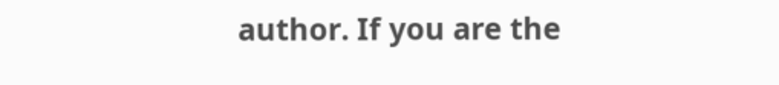author. If you are the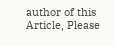author of this Article, Please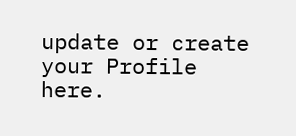update or create your Profile here.